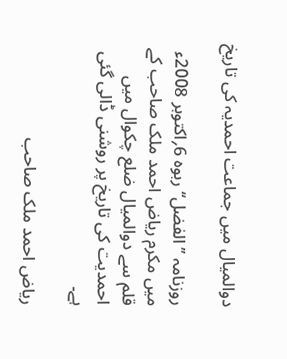دوالمیال میں جماعت احمدیہ کی تاریخ

روزنامہ ’’الفضل‘‘ ربوہ 6؍اکتوبر 2008ء میں مکرم ریاض احمد ملک صاحب کے قلم سے دوالمیال ضلع چکوال میں احمدیت کی تاریخ پر روشنی ڈالی گئی ہے۔

ریاض احمد ملک صاحب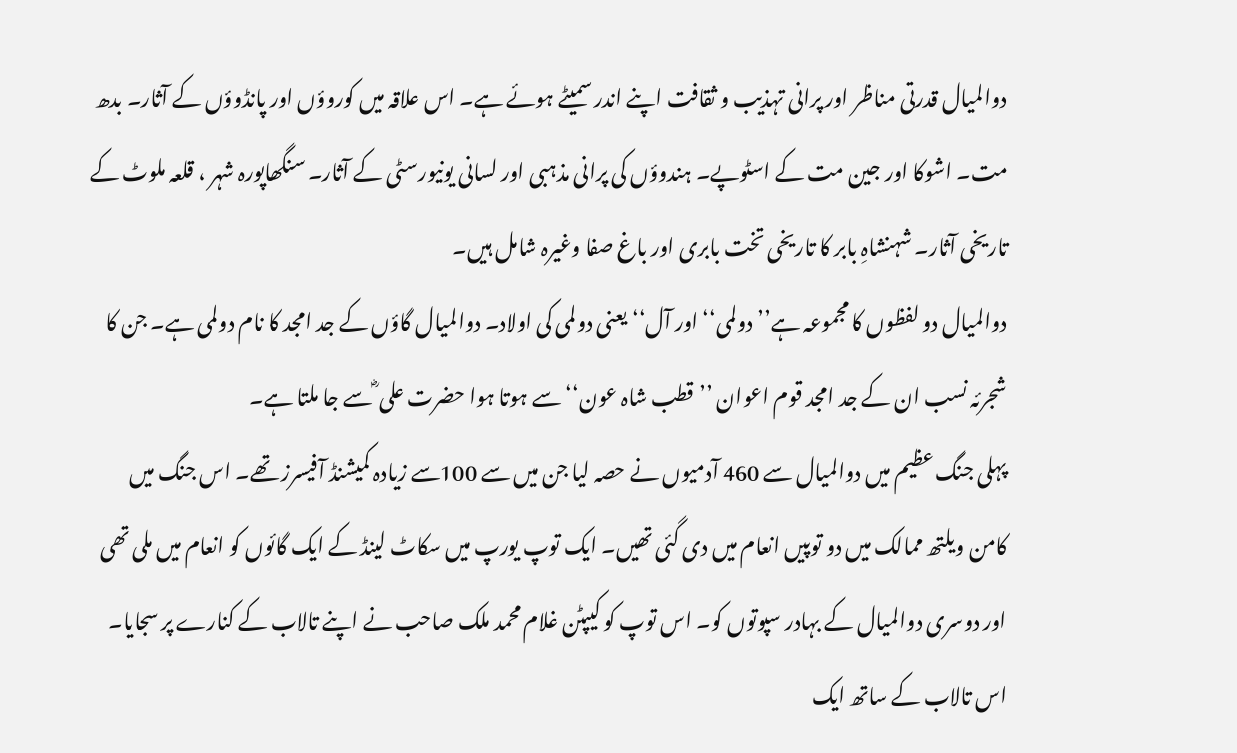دوالمیال قدرتی مناظر اور پرانی تہذیب و ثقافت اپنے اندر سمیٹے ہوئے ہے۔ اس علاقہ میں کوروؤں اور پانڈوؤں کے آثار۔ بدھ مت۔ اشوکا اور جین مت کے اسٹوپے۔ ہندوؤں کی پرانی مذہبی اور لسانی یونیورسٹی کے آثار۔ سنگھاپورہ شہر ، قلعہ ملوٹ کے تاریخی آثار۔ شہنشاہِ بابر کا تاریخی تخت بابری اور باغ صفا وغیرہ شامل ہیں۔
دوالمیال دو لفظوں کا مجموعہ ہے’’دولمی‘‘ اور آل‘‘ یعنی دولمی کی اولاد۔ دوالمیال گاؤں کے جد امجد کا نام دولمی ہے۔ جن کا شجرئہ نسب ان کے جد امجد قوم اعوان ’’قطب شاہ عون‘‘ سے ہوتا ہوا حضرت علی ؓ سے جا ملتا ہے۔
پہلی جنگ عظیم میں دوالمیال سے 460 آدمیوں نے حصہ لیا جن میں سے 100سے زیادہ کمیشنڈ آفیسرز تھے۔ اس جنگ میں کامن ویلتھ ممالک میں دو توپیں انعام میں دی گئی تھیں۔ ایک توپ یورپ میں سکاٹ لینڈ کے ایک گائوں کو انعام میں ملی تھی اور دوسری دوالمیال کے بہادر سپوتوں کو۔ اس توپ کو کیپٹن غلام محمد ملک صاحب نے اپنے تالاب کے کنارے پر سجایا۔ اس تالاب کے ساتھ ایک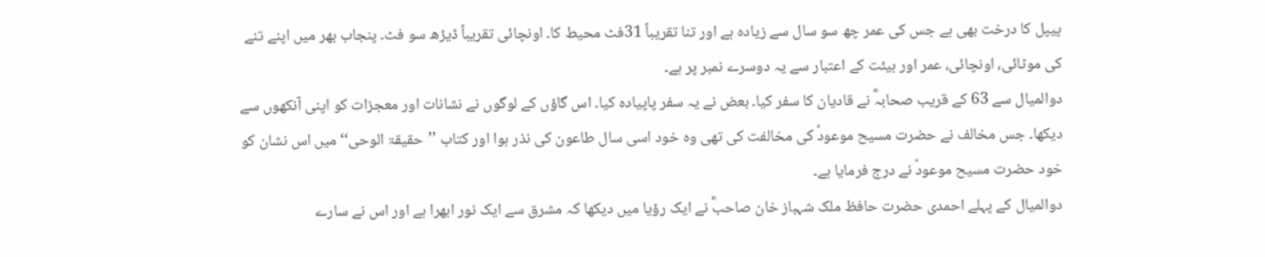پیپل کا درخت بھی ہے جس کی عمر چھ سو سال سے زیادہ ہے اور تنا تقریباً 31فٹ محیط کا۔ اونچائی تقریباً ڈیڑھ سو فٹ۔ پنجاب بھر میں اپنے تنے کی موٹائی، اونچائی، عمر اور ہیئت کے اعتبار سے یہ دوسرے نمبر پر ہے۔
دوالمیال سے 63 کے قریب صحابہؓ نے قادیان کا سفر کیا۔ بعض نے یہ سفر پاپیادہ کیا۔ اس گاؤں کے لوگوں نے نشانات اور معجزات کو اپنی آنکھوں سے دیکھا۔ جس مخالف نے حضرت مسیح موعودؑ کی مخالفت کی تھی وہ خود اسی سال طاعون کی نذر ہوا اور کتاب ’’حقیقۃ الوحی‘‘ میں اس نشان کو خود حضرت مسیح موعودؑ نے درج فرمایا ہے۔
دوالمیال کے پہلے احمدی حضرت حافظ ملک شہباز خان صاحبؓ نے ایک رؤیا میں دیکھا کہ مشرق سے ایک نور ابھرا ہے اور اس نے سارے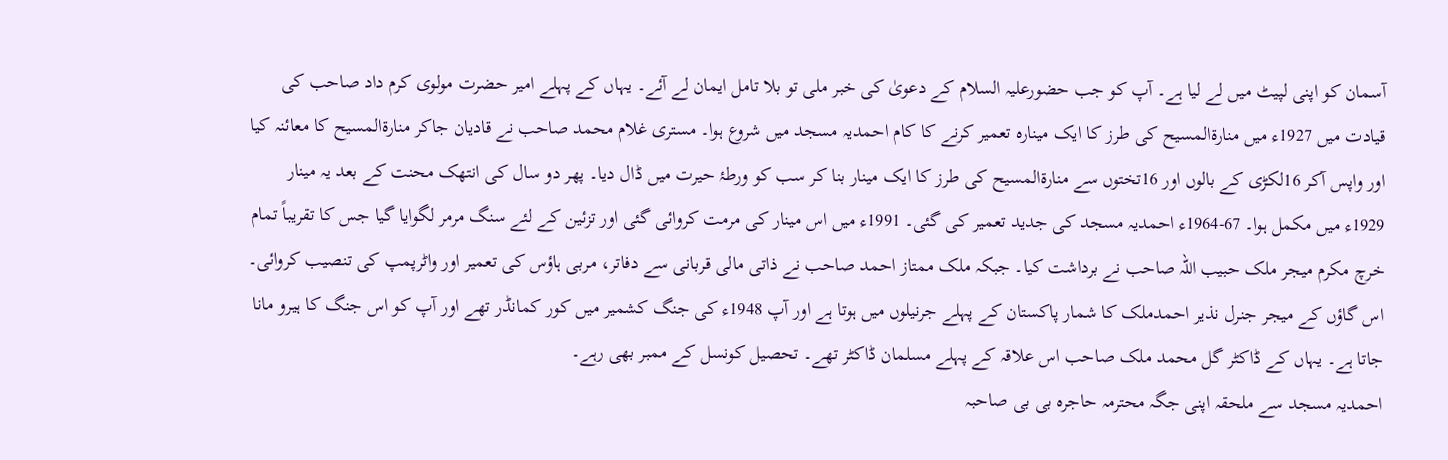آسمان کو اپنی لپیٹ میں لے لیا ہے۔ آپ کو جب حضورعلیہ السلام کے دعویٰ کی خبر ملی تو بلا تامل ایمان لے آئے۔ یہاں کے پہلے امیر حضرت مولوی کرم داد صاحب کی قیادت میں 1927ء میں منارۃالمسیح کی طرز کا ایک مینارہ تعمیر کرنے کا کام احمدیہ مسجد میں شروع ہوا۔ مستری غلام محمد صاحب نے قادیان جاکر منارۃالمسیح کا معائنہ کیا اور واپس آکر 16لکڑی کے بالوں اور 16تختوں سے منارۃالمسیح کی طرز کا ایک مینار بنا کر سب کو ورطۂ حیرت میں ڈال دیا۔ پھر دو سال کی انتھک محنت کے بعد یہ مینار 1929ء میں مکمل ہوا۔ 67-1964ء احمدیہ مسجد کی جدید تعمیر کی گئی۔ 1991ء میں اس مینار کی مرمت کروائی گئی اور تزئین کے لئے سنگ مرمر لگوایا گیا جس کا تقریباً تمام خرچ مکرم میجر ملک حبیب اللہ صاحب نے برداشت کیا۔ جبکہ ملک ممتاز احمد صاحب نے ذاتی مالی قربانی سے دفاتر، مربی ہاؤس کی تعمیر اور واٹرپمپ کی تنصیب کروائی۔
اس گاؤں کے میجر جنرل نذیر احمدملک کا شمار پاکستان کے پہلے جرنیلوں میں ہوتا ہے اور آپ 1948ء کی جنگ کشمیر میں کور کمانڈر تھے اور آپ کو اس جنگ کا ہیرو مانا جاتا ہے۔ یہاں کے ڈاکٹر گل محمد ملک صاحب اس علاقہ کے پہلے مسلمان ڈاکٹر تھے۔ تحصیل کونسل کے ممبر بھی رہے۔
احمدیہ مسجد سے ملحقہ اپنی جگہ محترمہ حاجرہ بی بی صاحبہ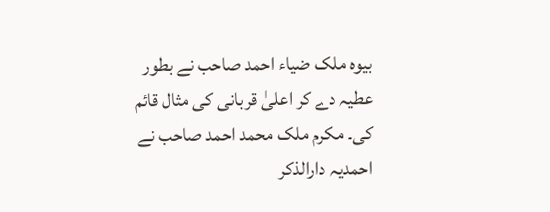بیوہ ملک ضیاء احمد صاحب نے بطور عطیہ دے کر اعلیٰ قربانی کی مثال قائم کی۔ مکرم ملک محمد احمد صاحب نے احمدیہ دارالذکر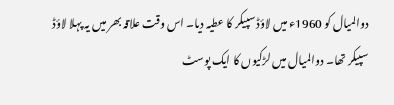دوالمیال کو 1960ء میں لاؤڈ سپیکر کا عطیہ دیا۔ اس وقت علاقہ بھر میں یہ پہلا لاؤڈ سپیکر تھا۔ دوالمیال میں لڑکیوں کا ایک پوسٹ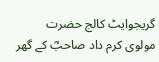گریجوایٹ کالج حضرت مولوی کرم داد صاحبؓ کے گھر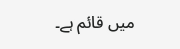میں قائم ہے۔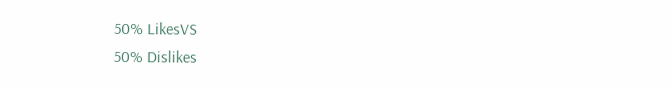50% LikesVS
50% Dislikes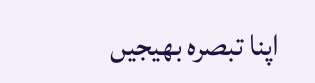اپنا تبصرہ بھیجیں